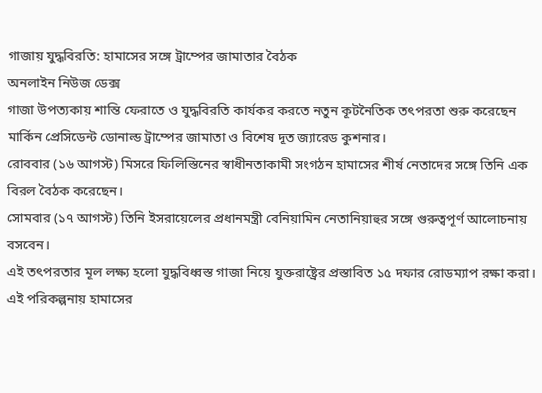গাজায় যুদ্ধবিরতি: হামাসের সঙ্গে ট্রাম্পের জামাতার বৈঠক
অনলাইন নিউজ ডেক্স
গাজা উপত্যকায় শান্তি ফেরাতে ও যুদ্ধবিরতি কার্যকর করতে নতুন কূটনৈতিক তৎপরতা শুরু করেছেন মার্কিন প্রেসিডেন্ট ডোনাল্ড ট্রাম্পের জামাতা ও বিশেষ দূত জ্যারেড কুশনার।
রোববার (১৬ আগস্ট) মিসরে ফিলিস্তিনের স্বাধীনতাকামী সংগঠন হামাসের শীর্ষ নেতাদের সঙ্গে তিনি এক বিরল বৈঠক করেছেন।
সোমবার (১৭ আগস্ট) তিনি ইসরায়েলের প্রধানমন্ত্রী বেনিয়ামিন নেতানিয়াহুর সঙ্গে গুরুত্বপূর্ণ আলোচনায় বসবেন।
এই তৎপরতার মূল লক্ষ্য হলো যুদ্ধবিধ্বস্ত গাজা নিয়ে যুক্তরাষ্ট্রের প্রস্তাবিত ১৫ দফার রোডম্যাপ রক্ষা করা।
এই পরিকল্পনায় হামাসের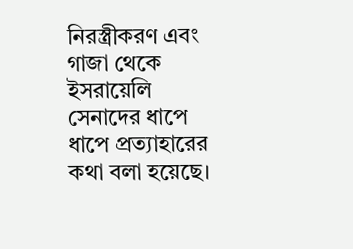নিরস্ত্রীকরণ এবং গাজা থেকে ইসরায়েলি সেনাদের ধাপে ধাপে প্রত্যাহারের কথা বলা হয়েছে।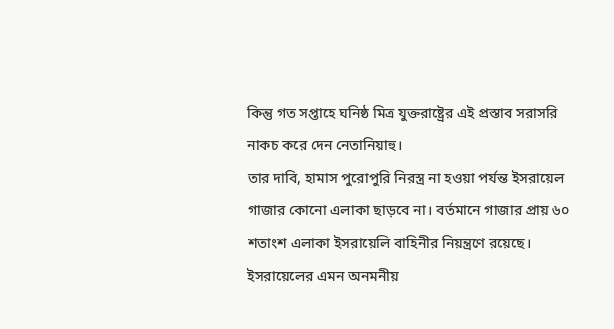কিন্তু গত সপ্তাহে ঘনিষ্ঠ মিত্র যুক্তরাষ্ট্রের এই প্রস্তাব সরাসরি নাকচ করে দেন নেতানিয়াহু।
তার দাবি, হামাস পুরোপুরি নিরস্ত্র না হওয়া পর্যন্ত ইসরায়েল গাজার কোনো এলাকা ছাড়বে না। বর্তমানে গাজার প্রায় ৬০ শতাংশ এলাকা ইসরায়েলি বাহিনীর নিয়ন্ত্রণে রয়েছে।
ইসরায়েলের এমন অনমনীয়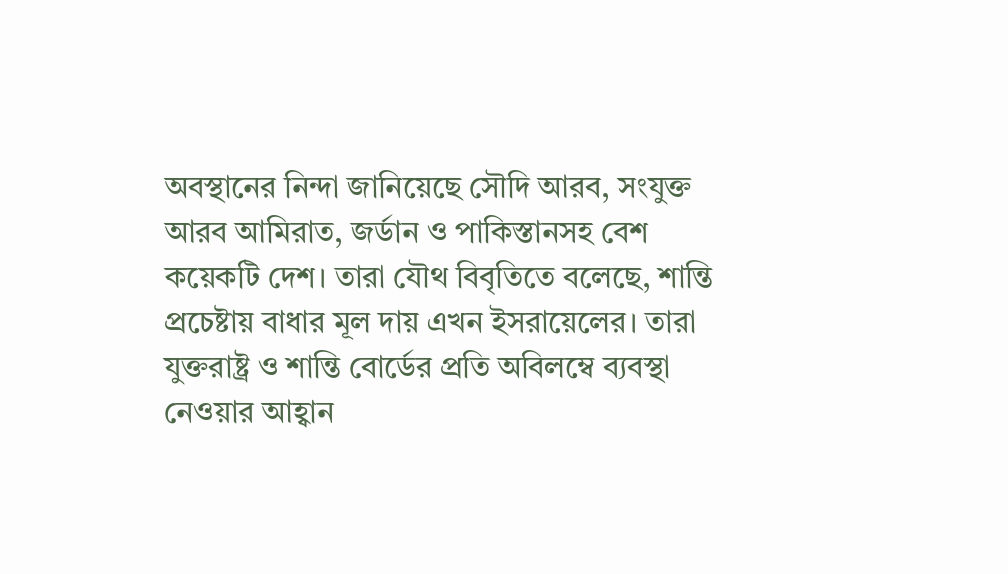অবস্থানের নিন্দা জানিয়েছে সৌদি আরব, সংযুক্ত আরব আমিরাত, জর্ডান ও পাকিস্তানসহ বেশ কয়েকটি দেশ। তারা যৌথ বিবৃতিতে বলেছে, শান্তি প্রচেষ্টায় বাধার মূল দায় এখন ইসরায়েলের। তারা যুক্তরাষ্ট্র ও শান্তি বোর্ডের প্রতি অবিলম্বে ব্যবস্থা নেওয়ার আহ্বান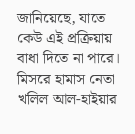জানিয়েছে, যাতে কেউ এই প্রক্রিয়ায় বাধা দিতে না পারে।
মিসরে হামাস নেতা খলিল আল-হাইয়ার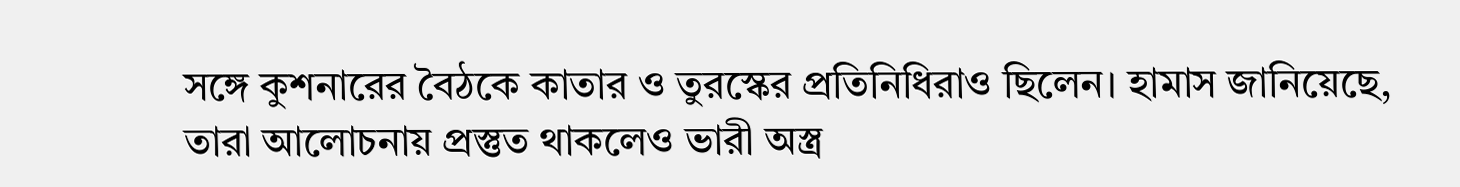সঙ্গে কুশনারের বৈঠকে কাতার ও তুরস্কের প্রতিনিধিরাও ছিলেন। হামাস জানিয়েছে, তারা আলোচনায় প্রস্তুত থাকলেও ভারী অস্ত্র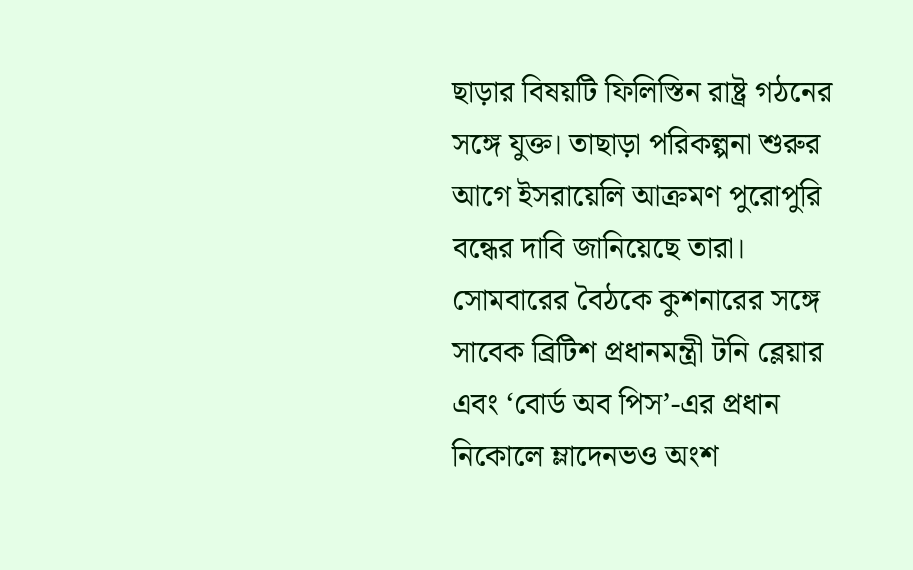ছাড়ার বিষয়টি ফিলিস্তিন রাষ্ট্র গঠনের সঙ্গে যুক্ত। তাছাড়া পরিকল্পনা শুরুর আগে ইসরায়েলি আক্রমণ পুরোপুরি বন্ধের দাবি জানিয়েছে তারা।
সোমবারের বৈঠকে কুশনারের সঙ্গে সাবেক ব্রিটিশ প্রধানমন্ত্রী টনি ব্লেয়ার এবং ‘বোর্ড অব পিস’-এর প্রধান নিকোলে ম্লাদেনভও অংশ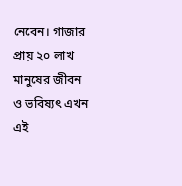নেবেন। গাজার প্রায় ২০ লাখ মানুষের জীবন ও ভবিষ্যৎ এখন এই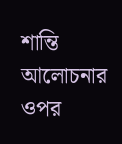শান্তি আলোচনার ওপর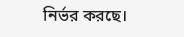নির্ভর করছে।